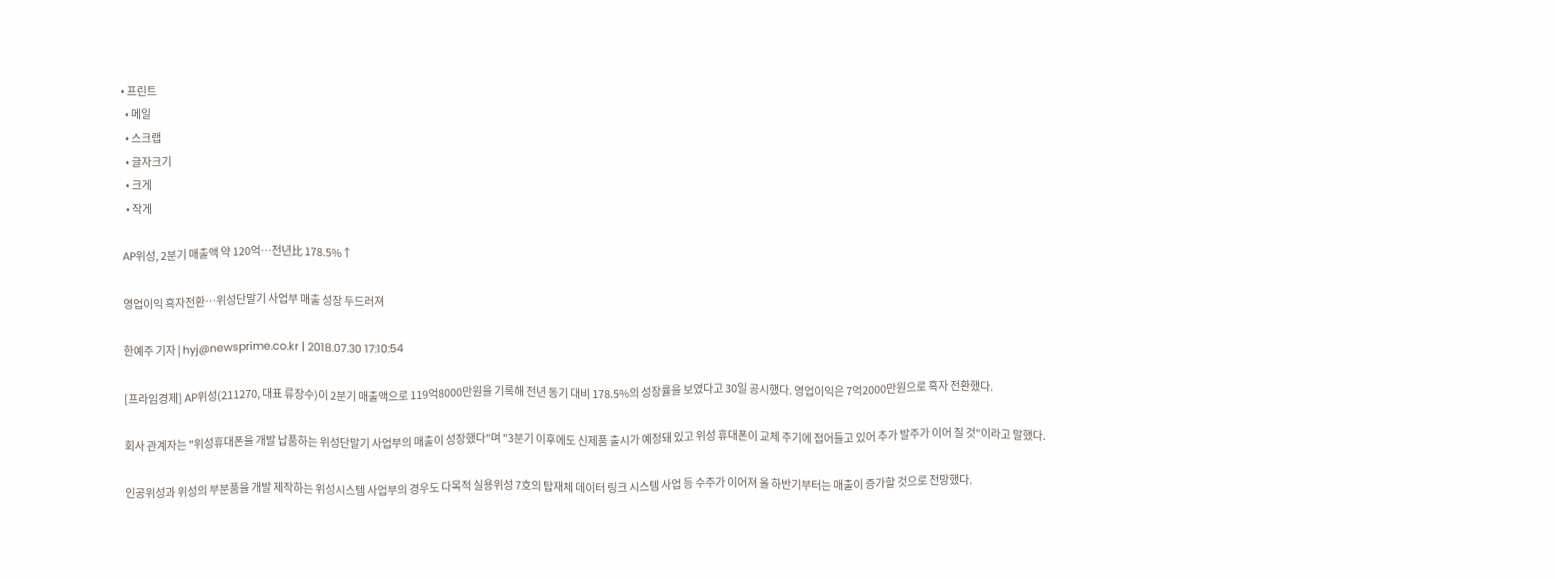• 프린트
  • 메일
  • 스크랩
  • 글자크기
  • 크게
  • 작게

AP위성, 2분기 매출액 약 120억…전년比 178.5%↑

영업이익 흑자전환…위성단말기 사업부 매출 성장 두드러져

한예주 기자 | hyj@newsprime.co.kr | 2018.07.30 17:10:54

[프라임경제] AP위성(211270, 대표 류장수)이 2분기 매출액으로 119억8000만원을 기록해 전년 동기 대비 178.5%의 성장률을 보였다고 30일 공시했다. 영업이익은 7억2000만원으로 흑자 전환했다.

회사 관계자는 "위성휴대폰을 개발 납품하는 위성단말기 사업부의 매출이 성장했다"며 "3분기 이후에도 신제품 출시가 예정돼 있고 위성 휴대폰이 교체 주기에 접어들고 있어 추가 발주가 이어 질 것"이라고 말했다.

인공위성과 위성의 부분품을 개발 제작하는 위성시스템 사업부의 경우도 다목적 실용위성 7호의 탑재체 데이터 링크 시스템 사업 등 수주가 이어져 올 하반기부터는 매출이 증가할 것으로 전망했다.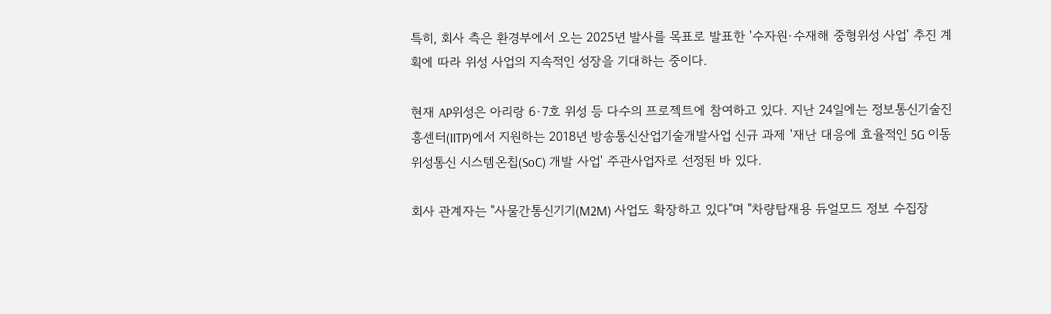특히, 회사 측은 환경부에서 오는 2025년 발사를 목표로 발표한 '수자원·수재해 중형위성 사업' 추진 계획에 따라 위성 사업의 지속적인 성장을 기대하는 중이다.

현재 AP위성은 아리랑 6·7호 위성 등 다수의 프로젝트에 참여하고 있다. 지난 24일에는 정보통신기술진흥센터(IITP)에서 지원하는 2018년 방송통신산업기술개발사업 신규 과제 '재난 대응에 효율적인 5G 이동위성통신 시스템온칩(SoC) 개발 사업' 주관사업자로 선정된 바 있다.

회사 관계자는 "사물간통신기기(M2M) 사업도 확장하고 있다"며 "차량탑재용 듀얼모드 정보 수집장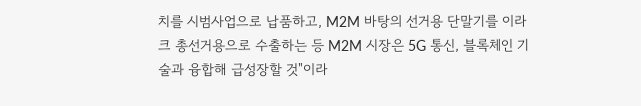치를 시범사업으로 납품하고, M2M 바탕의 선거용 단말기를 이라크 총선거용으로 수출하는 등 M2M 시장은 5G 통신, 블록체인 기술과 융합해 급성장할 것"이라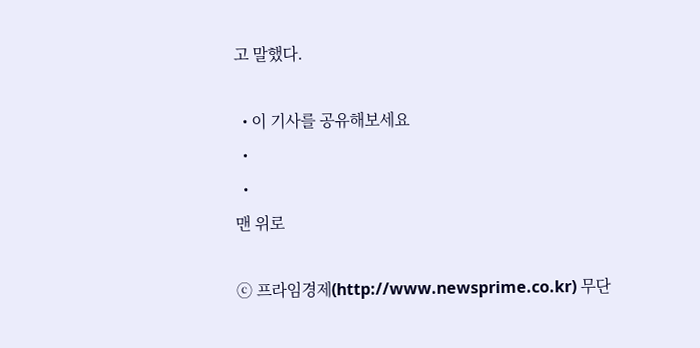고 말했다.

  • 이 기사를 공유해보세요
  •
  •
맨 위로

ⓒ 프라임경제(http://www.newsprime.co.kr) 무단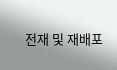전재 및 재배포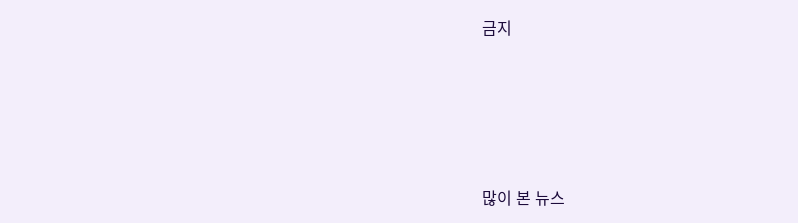금지






많이 본 뉴스